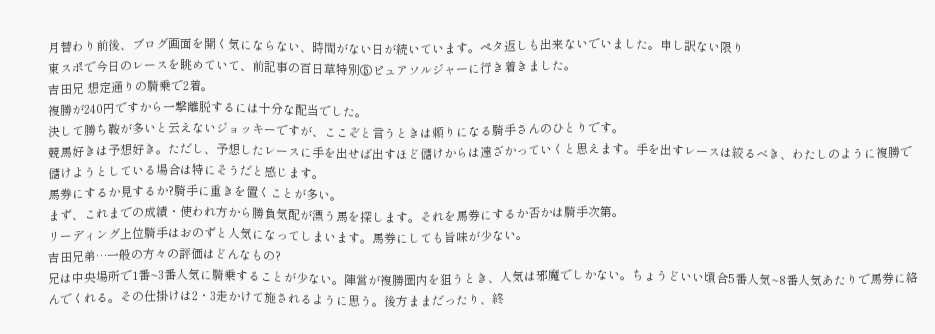月替わり前後、ブログ画面を開く気にならない、時間がない日が続いています。ペタ返しも出来ないでいました。申し訳ない限り
東スポで今日のレースを眺めていて、前記事の百日草特別⑤ピュアソルジャーに行き着きました。
吉田兄 想定通りの騎乗で2着。
複勝が240円ですから一撃離脱するには十分な配当でした。
決して勝ち鞍が多いと云えないジョッキーですが、ここぞと言うときは頼りになる騎手さんのひとりです。
競馬好きは予想好き。ただし、予想したレースに手を出せば出すほど儲けからは遠ざかっていくと思えます。手を出すレースは絞るべき、わたしのように複勝で儲けようとしている場合は特にそうだと感じます。
馬券にするか見するか?騎手に重きを置くことが多い。
まず、これまでの成績・使われ方から勝負気配が漂う馬を探します。それを馬券にするか否かは騎手次第。
リーディング上位騎手はおのずと人気になってしまいます。馬券にしても旨味が少ない。
吉田兄弟…一般の方々の評価はどんなもの?
兄は中央場所で1番~3番人気に騎乗することが少ない。陣営が複勝圏内を狙うとき、人気は邪魔でしかない。ちょうどいい頃合5番人気~8番人気あたりで馬券に絡んでくれる。その仕掛けは2・3走かけて施されるように思う。後方ままだったり、終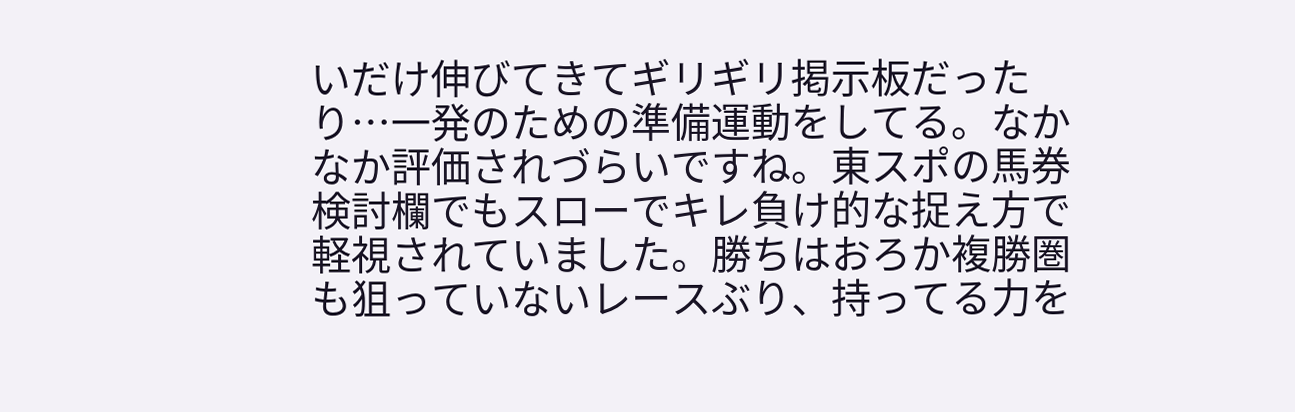いだけ伸びてきてギリギリ掲示板だったり…一発のための準備運動をしてる。なかなか評価されづらいですね。東スポの馬券検討欄でもスローでキレ負け的な捉え方で軽視されていました。勝ちはおろか複勝圏も狙っていないレースぶり、持ってる力を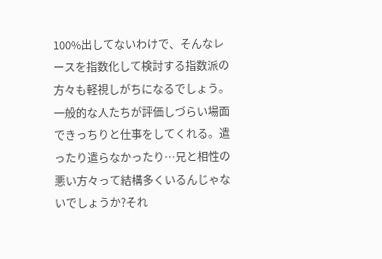100%出してないわけで、そんなレースを指数化して検討する指数派の方々も軽視しがちになるでしょう。一般的な人たちが評価しづらい場面できっちりと仕事をしてくれる。遣ったり遣らなかったり…兄と相性の悪い方々って結構多くいるんじゃないでしょうか?それ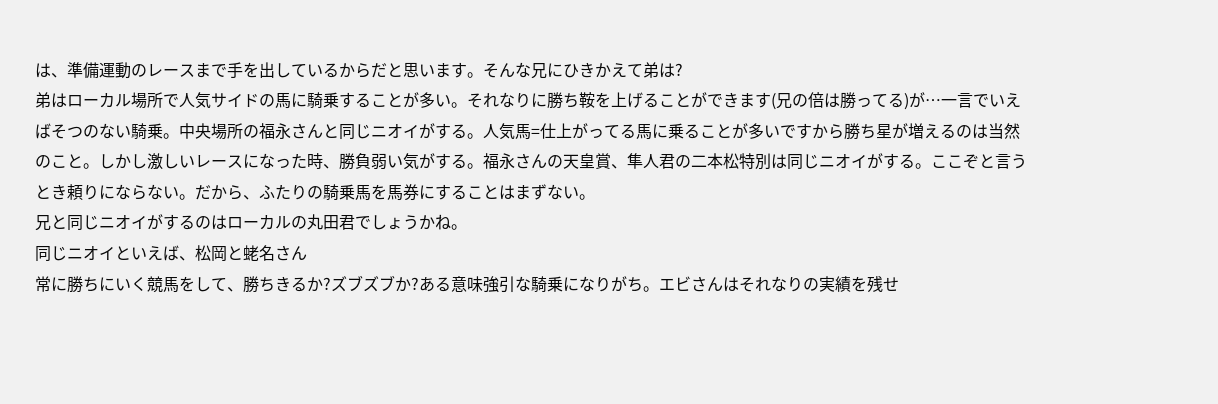は、準備運動のレースまで手を出しているからだと思います。そんな兄にひきかえて弟は?
弟はローカル場所で人気サイドの馬に騎乗することが多い。それなりに勝ち鞍を上げることができます(兄の倍は勝ってる)が…一言でいえばそつのない騎乗。中央場所の福永さんと同じニオイがする。人気馬=仕上がってる馬に乗ることが多いですから勝ち星が増えるのは当然のこと。しかし激しいレースになった時、勝負弱い気がする。福永さんの天皇賞、隼人君の二本松特別は同じニオイがする。ここぞと言うとき頼りにならない。だから、ふたりの騎乗馬を馬券にすることはまずない。
兄と同じニオイがするのはローカルの丸田君でしょうかね。
同じニオイといえば、松岡と蛯名さん
常に勝ちにいく競馬をして、勝ちきるか?ズブズブか?ある意味強引な騎乗になりがち。エビさんはそれなりの実績を残せ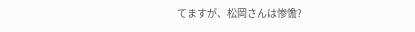てますが、松岡さんは惨憺?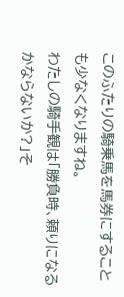このふたりの騎乗馬を馬券にすることも少なくなりますね。
わたしの騎手観は「勝負時、頼りになるかならないか?」そ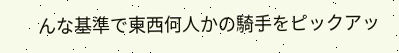んな基準で東西何人かの騎手をピックアッ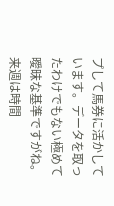プして馬券に活かしています。データを取ったわけでもない極めて曖昧な基準ですがね。
来週は時間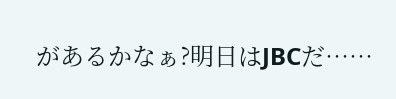があるかなぁ?明日はJBCだ……